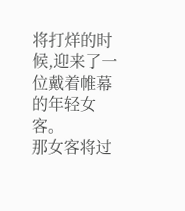将打烊的时候,迎来了一位戴着帷幕的年轻女客。
那女客将过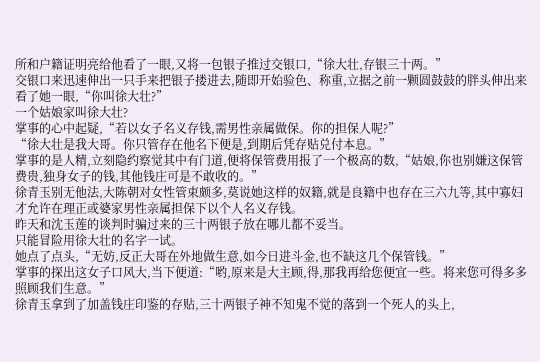所和户籍证明亮给他看了一眼,又将一包银子推过交银口,“徐大壮,存银三十两。”
交银口来迅速伸出一只手来把银子搂进去,随即开始验色、称重,立据之前一颗圆鼓鼓的胖头伸出来看了她一眼,“你叫徐大壮?”
一个姑娘家叫徐大壮?
掌事的心中起疑,“若以女子名义存钱,需男性亲属做保。你的担保人呢?”
“徐大壮是我大哥。你只管存在他名下便是,到期后凭存贴兑付本息。”
掌事的是人精,立刻隐约察觉其中有门道,便将保管费用报了一个极高的数,“姑娘,你也别嫌这保管费贵,独身女子的钱,其他钱庄可是不敢收的。”
徐青玉别无他法,大陈朝对女性管束颇多,莫说她这样的奴籍,就是良籍中也存在三六九等,其中寡妇才允许在理正或婆家男性亲属担保下以个人名义存钱。
昨天和沈玉莲的谈判时骗过来的三十两银子放在哪儿都不妥当。
只能冒险用徐大壮的名字一试。
她点了点头,“无妨,反正大哥在外地做生意,如今日进斗金,也不缺这几个保管钱。”
掌事的探出这女子口风大,当下便道:“哟,原来是大主顾,得,那我再给您便宜一些。将来您可得多多照顾我们生意。”
徐青玉拿到了加盖钱庄印鉴的存贴,三十两银子神不知鬼不觉的落到一个死人的头上,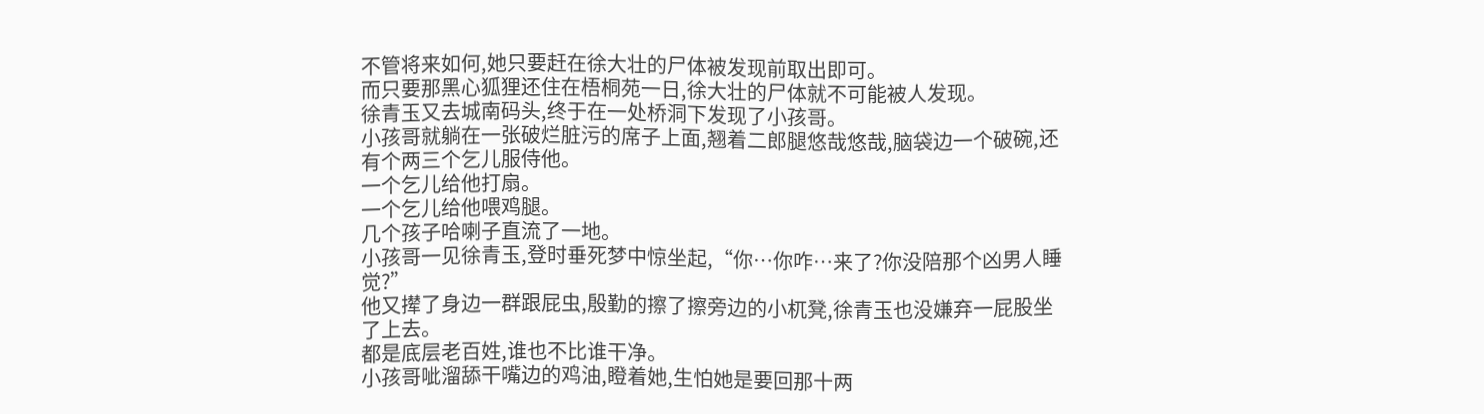不管将来如何,她只要赶在徐大壮的尸体被发现前取出即可。
而只要那黑心狐狸还住在梧桐苑一日,徐大壮的尸体就不可能被人发现。
徐青玉又去城南码头,终于在一处桥洞下发现了小孩哥。
小孩哥就躺在一张破烂脏污的席子上面,翘着二郎腿悠哉悠哉,脑袋边一个破碗,还有个两三个乞儿服侍他。
一个乞儿给他打扇。
一个乞儿给他喂鸡腿。
几个孩子哈喇子直流了一地。
小孩哥一见徐青玉,登时垂死梦中惊坐起,“你…你咋…来了?你没陪那个凶男人睡觉?”
他又撵了身边一群跟屁虫,殷勤的擦了擦旁边的小杌凳,徐青玉也没嫌弃一屁股坐了上去。
都是底层老百姓,谁也不比谁干净。
小孩哥呲溜舔干嘴边的鸡油,瞪着她,生怕她是要回那十两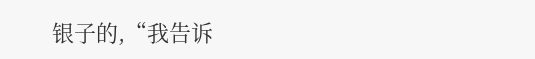银子的,“我告诉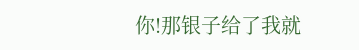你!那银子给了我就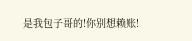是我包子哥的!你别想赖账!